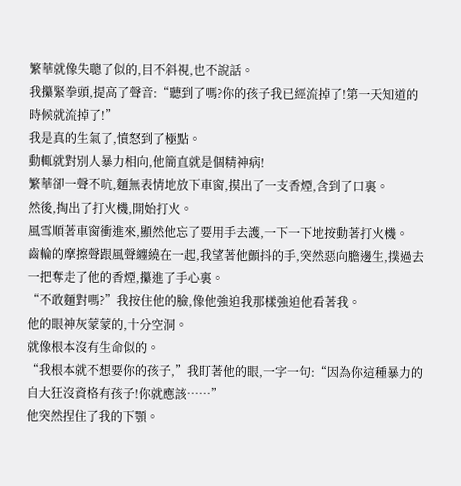繁華就像失聰了似的,目不斜視,也不說話。
我攥緊拳頭,提高了聲音:“聽到了嗎?你的孩子我已經流掉了!第一天知道的時候就流掉了!”
我是真的生氣了,憤怒到了極點。
動輒就對別人暴力相向,他簡直就是個精神病!
繁華卻一聲不吭,麵無表情地放下車窗,摸出了一支香煙,含到了口裏。
然後,掏出了打火機,開始打火。
風雪順著車窗衝進來,顯然他忘了要用手去護,一下一下地按動著打火機。
齒輪的摩擦聲跟風聲纏繞在一起,我望著他顫抖的手,突然惡向膽邊生,撲過去一把奪走了他的香煙,攥進了手心裏。
“不敢麵對嗎?”我按住他的臉,像他強迫我那樣強迫他看著我。
他的眼神灰蒙蒙的,十分空洞。
就像根本沒有生命似的。
“我根本就不想要你的孩子,”我盯著他的眼,一字一句:“因為你這種暴力的自大狂沒資格有孩子!你就應該……”
他突然捏住了我的下顎。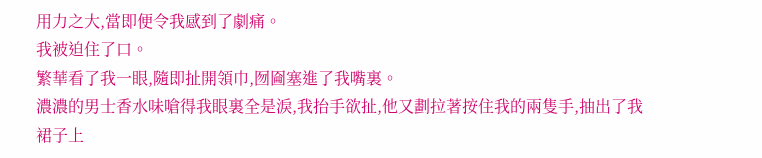用力之大,當即便令我感到了劇痛。
我被迫住了口。
繁華看了我一眼,隨即扯開領巾,囫圇塞進了我嘴裏。
濃濃的男士香水味嗆得我眼裏全是淚,我抬手欲扯,他又劃拉著按住我的兩隻手,抽出了我裙子上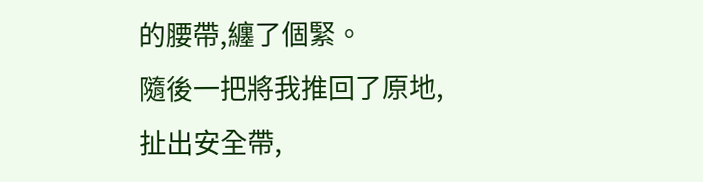的腰帶,纏了個緊。
隨後一把將我推回了原地,扯出安全帶,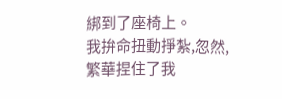綁到了座椅上。
我拚命扭動掙紮,忽然,繁華捏住了我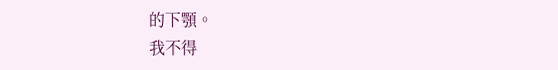的下顎。
我不得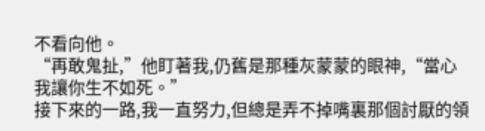不看向他。
“再敢鬼扯,”他盯著我,仍舊是那種灰蒙蒙的眼神,“當心我讓你生不如死。”
接下來的一路,我一直努力,但總是弄不掉嘴裏那個討厭的領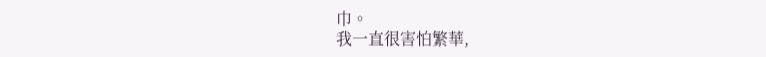巾。
我一直很害怕繁華,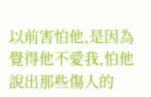以前害怕他,是因為覺得他不愛我,怕他說出那些傷人的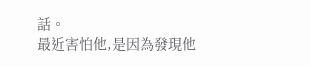話。
最近害怕他,是因為發現他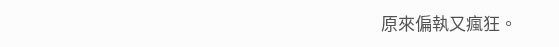原來偏執又瘋狂。